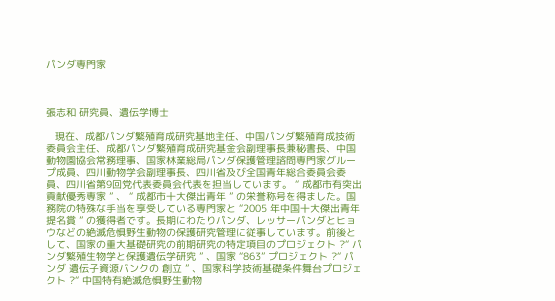パンダ専門家



張志和 研究員、遺伝学博士

   現在、成都パンダ繁殖育成研究基地主任、中国パンダ繁殖育成技術委員会主任、成都パンダ繁殖育成研究基金会副理事長兼秘書長、中国動物園協会常務理事、国家林業総局パンダ保護管理諮問専門家グループ成員、四川動物学会副理事長、四川省及び全国青年総合委員会委員、四川省第9回党代表委員会代表を担当しています。 “ 成都市有突出貢献優秀専家 ” 、 “ 成都市十大傑出青年 ” の栄誉称号を得ました。国務院の特殊な手当を享受している専門家と “2005 年中国十大傑出青年提名賞 ” の獲得者です。長期にわたりパンダ、レッサーパンダとヒョウなどの絶滅危惧野生動物の保護研究管理に従事しています。前後として、国家の重大基礎研究の前期研究の特定項目のプロジェクト ?“ パンダ繁殖生物学と保護遺伝学研究 ” 、国家 “863” プロジェクト ?“ パンダ 遺伝子資源バンクの 創立 ” 、国家科学技術基礎条件舞台プロジェクト ?“ 中国特有絶滅危惧野生動物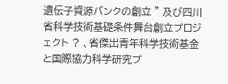遺伝子資源バンクの創立 ” 及び四川省科学技術基礎条件舞台創立プロジェクト ? 、省傑出青年科学技術基金と国際協力科学研究プ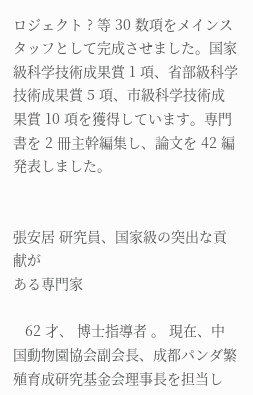ロジェクト ? 等 30 数項をメインスタッフとして完成させました。国家級科学技術成果賞 1 項、省部級科学技術成果賞 5 項、市級科学技術成果賞 10 項を獲得しています。専門書を 2 冊主幹編集し、論文を 42 編発表しました。


張安居 研究員、国家級の突出な貢献が
ある専門家

   62 才、 博士指導者 。 現在、中国動物園協会副会長、成都パンダ繁殖育成研究基金会理事長を担当し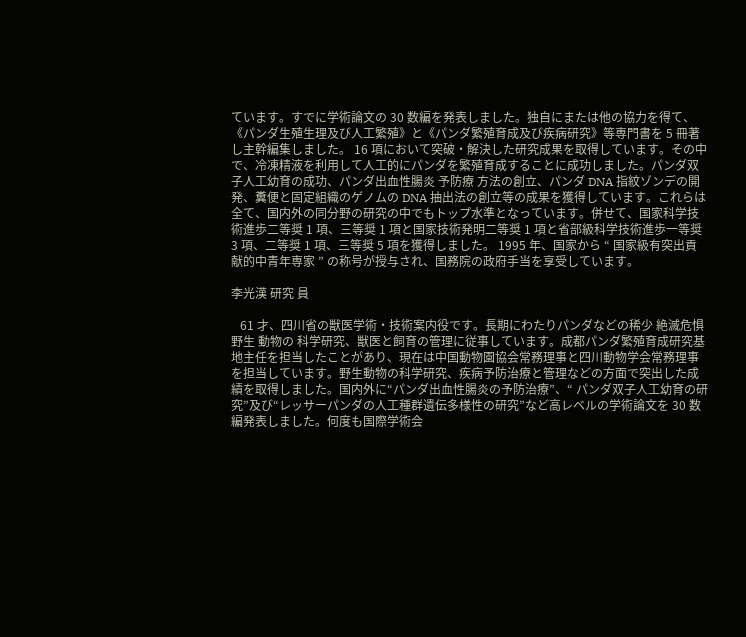ています。すでに学術論文の 30 数編を発表しました。独自にまたは他の協力を得て、《パンダ生殖生理及び人工繁殖》と《パンダ繁殖育成及び疾病研究》等専門書を 5 冊著し主幹編集しました。 16 項において突破・解決した研究成果を取得しています。その中で、冷凍精液を利用して人工的にパンダを繁殖育成することに成功しました。パンダ双子人工幼育の成功、パンダ出血性腸炎 予防療 方法の創立、パンダ DNA 指紋ゾンデの開発、糞便と固定組織のゲノムの DNA 抽出法の創立等の成果を獲得しています。これらは全て、国内外の同分野の研究の中でもトップ水準となっています。併せて、国家科学技術進歩二等奨 1 項、三等奨 1 項と国家技術発明二等奨 1 項と省部級科学技術進歩一等奨 3 項、二等奨 1 項、三等奨 5 項を獲得しました。 1995 年、国家から “ 国家級有突出貢献的中青年専家 ” の称号が授与され、国務院の政府手当を享受しています。

李光漢 研究 員

   61 才、四川省の獣医学術・技術案内役です。長期にわたりパンダなどの稀少 絶滅危惧 野生 動物の 科学研究、獣医と飼育の管理に従事しています。成都パンダ繁殖育成研究基地主任を担当したことがあり、現在は中国動物園協会常務理事と四川動物学会常務理事を担当しています。野生動物の科学研究、疾病予防治療と管理などの方面で突出した成績を取得しました。国内外に“パンダ出血性腸炎の予防治療”、“ パンダ双子人工幼育の研究”及び“レッサーパンダの人工種群遺伝多様性の研究”など高レベルの学術論文を 30 数編発表しました。何度も国際学術会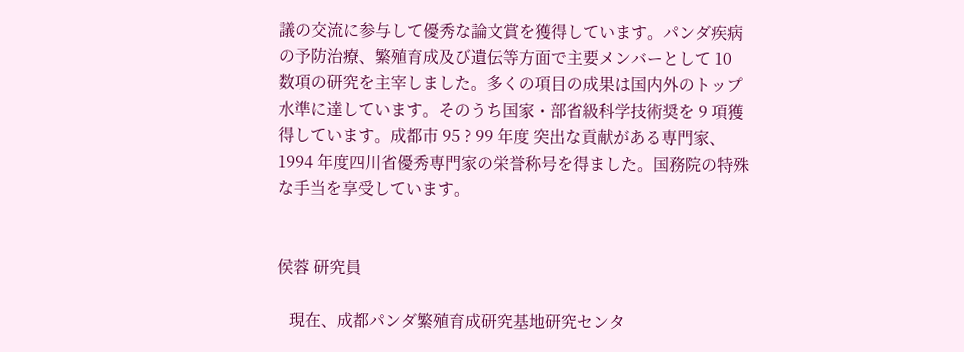議の交流に参与して優秀な論文賞を獲得しています。パンダ疾病の予防治療、繁殖育成及び遺伝等方面で主要メンバーとして 10 数項の研究を主宰しました。多くの項目の成果は国内外のトップ水準に達しています。そのうち国家・部省級科学技術奨を 9 項獲得しています。成都市 95 ? 99 年度 突出な貢献がある専門家、 1994 年度四川省優秀専門家の栄誉称号を得ました。国務院の特殊な手当を享受しています。


侯蓉 研究員

   現在、成都パンダ繁殖育成研究基地研究センタ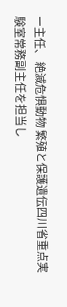ー主任、 絶滅危惧動物 繁殖と保護遺伝四川省重点実験室常務副主任を担当し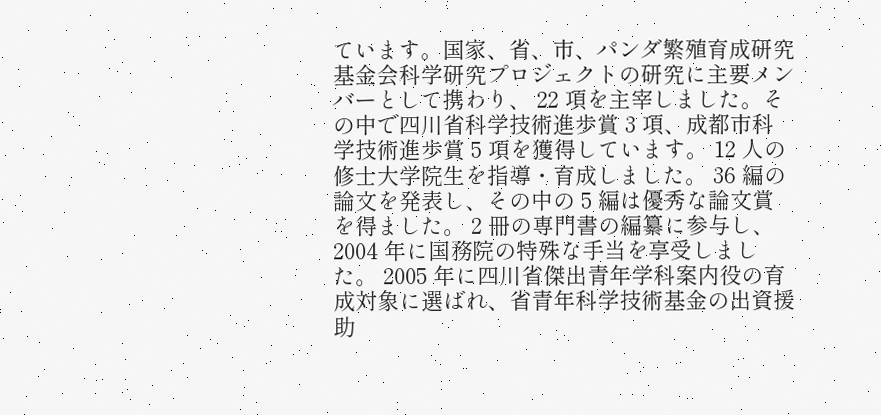ています。国家、省、市、パンダ繁殖育成研究基金会科学研究プロジェクトの研究に主要メンバーとして携わり、 22 項を主宰しました。その中で四川省科学技術進歩賞 3 項、成都市科学技術進歩賞 5 項を獲得しています。 12 人の修士大学院生を指導・育成しました。 36 編の論文を発表し、その中の 5 編は優秀な論文賞を得ました。 2 冊の専門書の編纂に参与し、 2004 年に国務院の特殊な手当を享受しました。 2005 年に四川省傑出青年学科案内役の育成対象に選ばれ、省青年科学技術基金の出資援助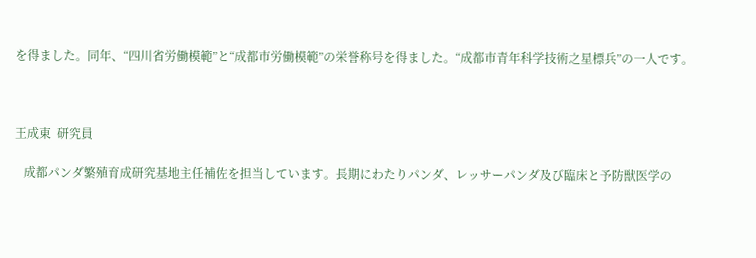を得ました。同年、“四川省労働模範”と“成都市労働模範”の栄誉称号を得ました。“成都市青年科学技術之星標兵”の一人です。



王成東  研究員

   成都パンダ繁殖育成研究基地主任補佐を担当しています。長期にわたりパンダ、レッサーパンダ及び臨床と予防獣医学の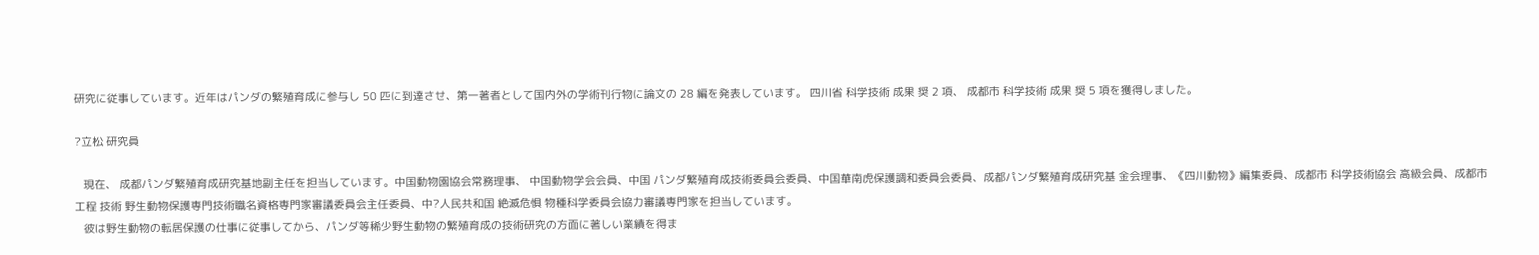研究に従事しています。近年はパンダの繁殖育成に参与し 50 匹に到達させ、第一著者として国内外の学術刊行物に論文の 28 編を発表しています。 四川省 科学技術 成果 奨 2 項、 成都市 科学技術 成果 奨 5 項を獲得しました。

?立松 研究員

   現在、 成都パンダ繁殖育成研究基地副主任を担当しています。中国動物園協会常務理事、 中国動物学会会員、中国 パンダ繁殖育成技術委員会委員、中国華南虎保護調和委員会委員、成都パンダ繁殖育成研究基 金会理事、《四川動物》編集委員、成都市 科学技術協会 高級会員、成都市工程 技術 野生動物保護専門技術職名資格専門家審議委員会主任委員、中?人民共和国 絶滅危惧 物種科学委員会協力審議専門家を担当しています。
   彼は野生動物の転居保護の仕事に従事してから、パンダ等稀少野生動物の繁殖育成の技術研究の方面に著しい業績を得ま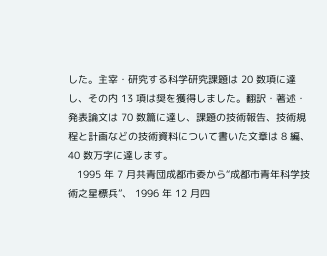した。主宰・研究する科学研究課題は 20 数項に達し、その内 13 項は奨を獲得しました。翻訳・著述・発表論文は 70 数篇に達し、課題の技術報告、技術規程と計画などの技術資料について書いた文章は 8 編、 40 数万字に達します。
   1995 年 7 月共青団成都市委から“成都市青年科学技術之星標兵”、 1996 年 12 月四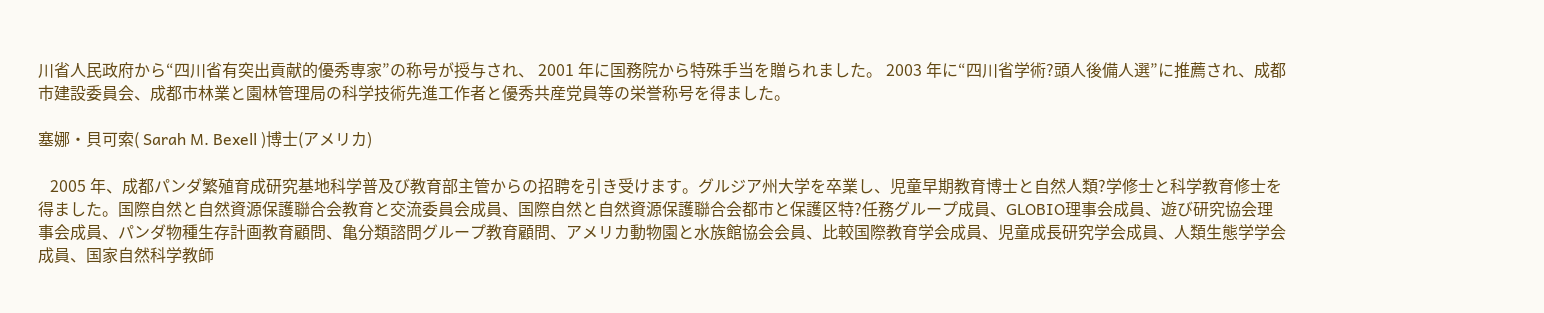川省人民政府から“四川省有突出貢献的優秀専家”の称号が授与され、 2001 年に国務院から特殊手当を贈られました。 2003 年に“四川省学術?頭人後備人選”に推薦され、成都市建設委員会、成都市林業と園林管理局の科学技術先進工作者と優秀共産党員等の栄誉称号を得ました。

塞娜・貝可索( Sarah M. Bexell )博士(アメリカ)

   2005 年、成都パンダ繁殖育成研究基地科学普及び教育部主管からの招聘を引き受けます。グルジア州大学を卒業し、児童早期教育博士と自然人類?学修士と科学教育修士を得ました。国際自然と自然資源保護聯合会教育と交流委員会成員、国際自然と自然資源保護聯合会都市と保護区特?任務グループ成員、GLOBIO理事会成員、遊び研究協会理事会成員、パンダ物種生存計画教育顧問、亀分類諮問グループ教育顧問、アメリカ動物園と水族館協会会員、比較国際教育学会成員、児童成長研究学会成員、人類生態学学会成員、国家自然科学教師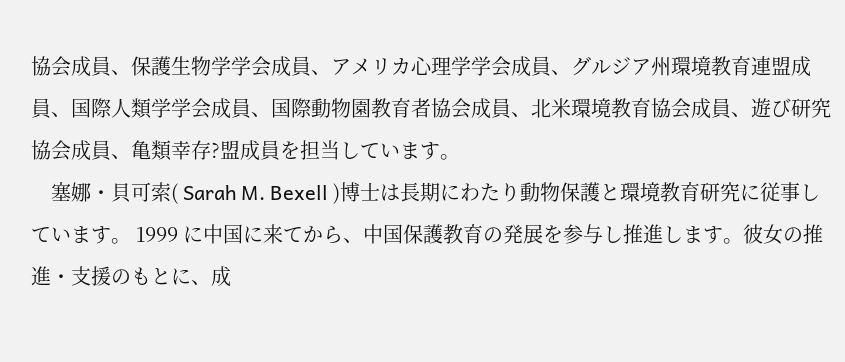協会成員、保護生物学学会成員、アメリカ心理学学会成員、グルジア州環境教育連盟成員、国際人類学学会成員、国際動物園教育者協会成員、北米環境教育協会成員、遊び研究協会成員、亀類幸存?盟成員を担当しています。
    塞娜・貝可索( Sarah M. Bexell )博士は長期にわたり動物保護と環境教育研究に従事しています。 1999 に中国に来てから、中国保護教育の発展を参与し推進します。彼女の推進・支援のもとに、成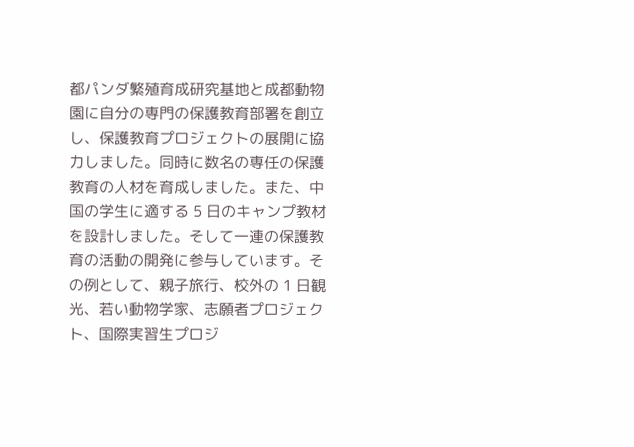都パンダ繁殖育成研究基地と成都動物園に自分の専門の保護教育部署を創立し、保護教育プロジェクトの展開に協力しました。同時に数名の専任の保護教育の人材を育成しました。また、中国の学生に適する 5 日のキャンプ教材を設計しました。そして一連の保護教育の活動の開発に参与しています。その例として、親子旅行、校外の 1 日観光、若い動物学家、志願者プロジェクト、国際実習生プロジ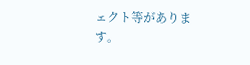ェクト等があります。